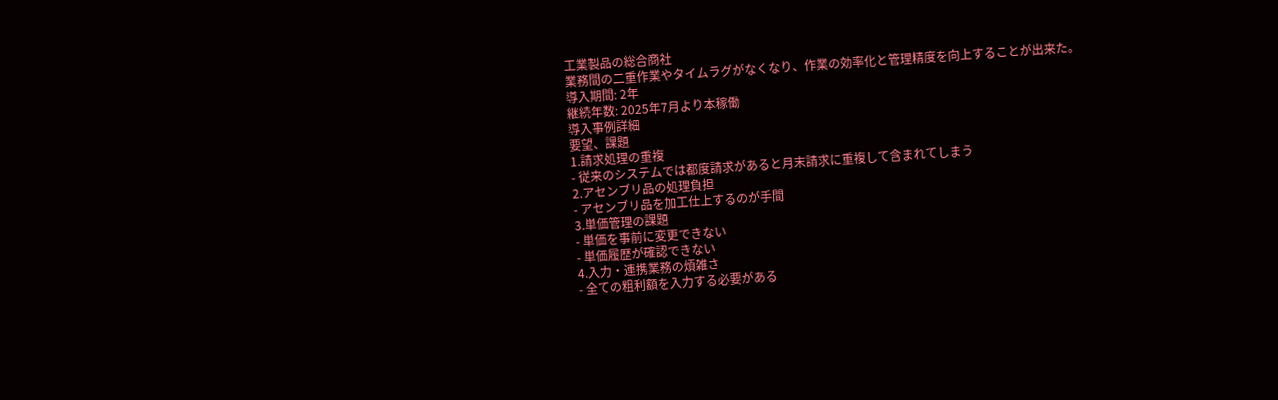工業製品の総合商社
業務間の二重作業やタイムラグがなくなり、作業の効率化と管理精度を向上することが出来た。
導入期間: 2年
継続年数: 2025年7月より本稼働
導入事例詳細
要望、課題
1.請求処理の重複
- 従来のシステムでは都度請求があると月末請求に重複して含まれてしまう
2.アセンブリ品の処理負担
- アセンブリ品を加工仕上するのが手間
3.単価管理の課題
- 単価を事前に変更できない
- 単価履歴が確認できない
4.入力・連携業務の煩雑さ
- 全ての粗利額を入力する必要がある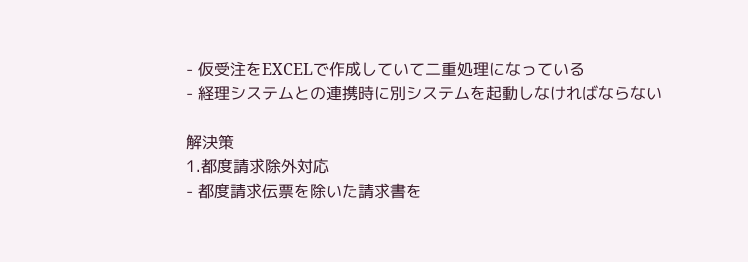- 仮受注をEXCELで作成していて二重処理になっている
- 経理システムとの連携時に別システムを起動しなければならない

解決策
1.都度請求除外対応
- 都度請求伝票を除いた請求書を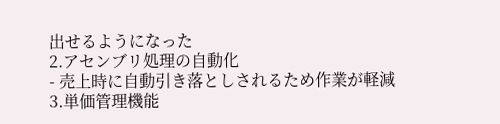出せるようになった
2.アセンブリ処理の自動化
- 売上時に自動引き落としされるため作業が軽減
3.単価管理機能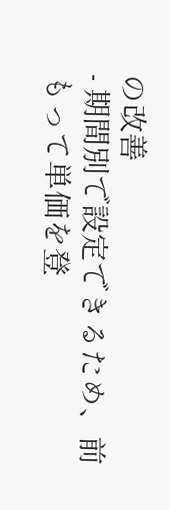の改善
- 期間別で設定できるため、前もって単価を登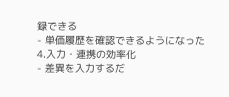録できる
- 単価履歴を確認できるようになった
4.入力・連携の効率化
- 差異を入力するだ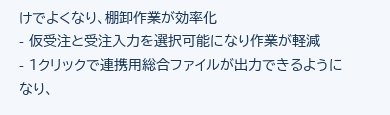けでよくなり、棚卸作業が効率化
- 仮受注と受注入力を選択可能になり作業が軽減
- 1クリックで連携用総合ファイルが出力できるようになり、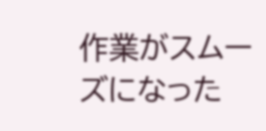作業がスムーズになった